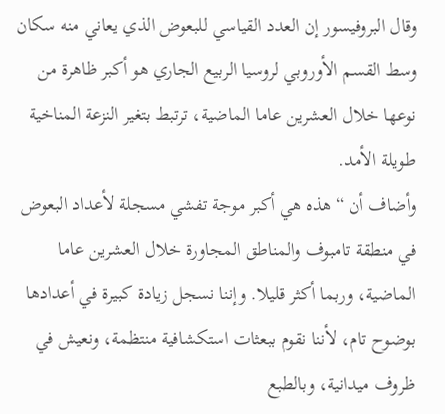وقال البروفيسور إن العدد القياسي للبعوض الذي يعاني منه سكان وسط القسم الأوروبي لروسيا الربيع الجاري هو أكبر ظاهرة من نوعها خلال العشرين عاما الماضية، ترتبط بتغير النزعة المناخية طويلة الأمد.
وأضاف أن “هذه هي أكبر موجة تفشي مسجلة لأعداد البعوض في منطقة تامبوف والمناطق المجاورة خلال العشرين عاما الماضية، وربما أكثر قليلا. وإننا نسجل زيادة كبيرة في أعدادها بوضوح تام، لأننا نقوم ببعثات استكشافية منتظمة، ونعيش في ظروف ميدانية، وبالطبع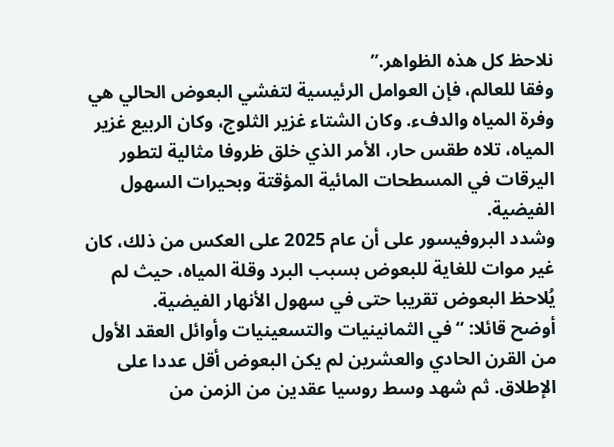نلاحظ كل هذه الظواهر.”
وفقا للعالم، فإن العوامل الرئيسية لتفشي البعوض الحالي هي وفرة المياه والدفء. وكان الشتاء غزير الثلوج، وكان الربيع غزير المياه، تلاه طقس حار، الأمر الذي خلق ظروفا مثالية لتطور اليرقات في المسطحات المائية المؤقتة وبحيرات السهول الفيضية.
وشدد البروفيسور على أن عام 2025 على العكس من ذلك، كان غير موات للغاية للبعوض بسبب البرد وقلة المياه، حيث لم يُلاحظ البعوض تقريبا حتى في سهول الأنهار الفيضية.
أوضح قائلا: “في الثمانينيات والتسعينيات وأوائل العقد الأول من القرن الحادي والعشرين لم يكن البعوض أقل عددا على الإطلاق. ثم شهد وسط روسيا عقدين من الزمن من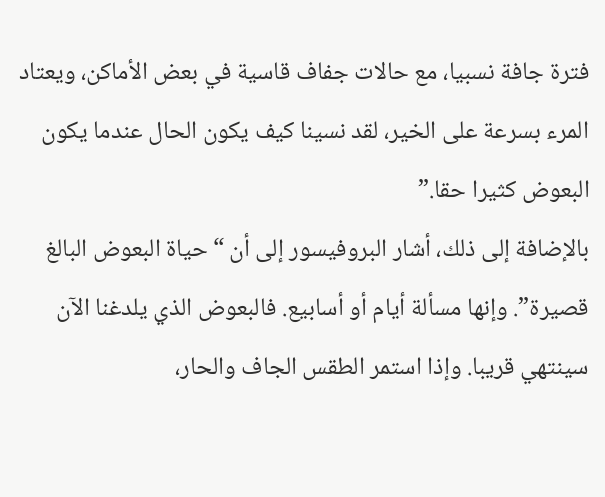فترة جافة نسبيا، مع حالات جفاف قاسية في بعض الأماكن، ويعتاد المرء بسرعة على الخير، لقد نسينا كيف يكون الحال عندما يكون البعوض كثيرا حقا.”
بالإضافة إلى ذلك، أشار البروفيسور إلى أن “حياة البعوض البالغ قصيرة”. وإنها مسألة أيام أو أسابيع. فالبعوض الذي يلدغنا الآن سينتهي قريبا. وإذا استمر الطقس الجاف والحار،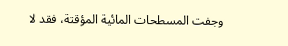وجفت المسطحات المائية المؤقتة، فقد لا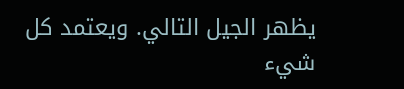يظهر الجيل التالي. ويعتمد كل شيء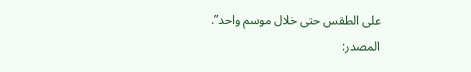على الطقس حتى خلال موسم واحد”.
المصدر: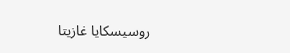روسيسكايا غازيتا